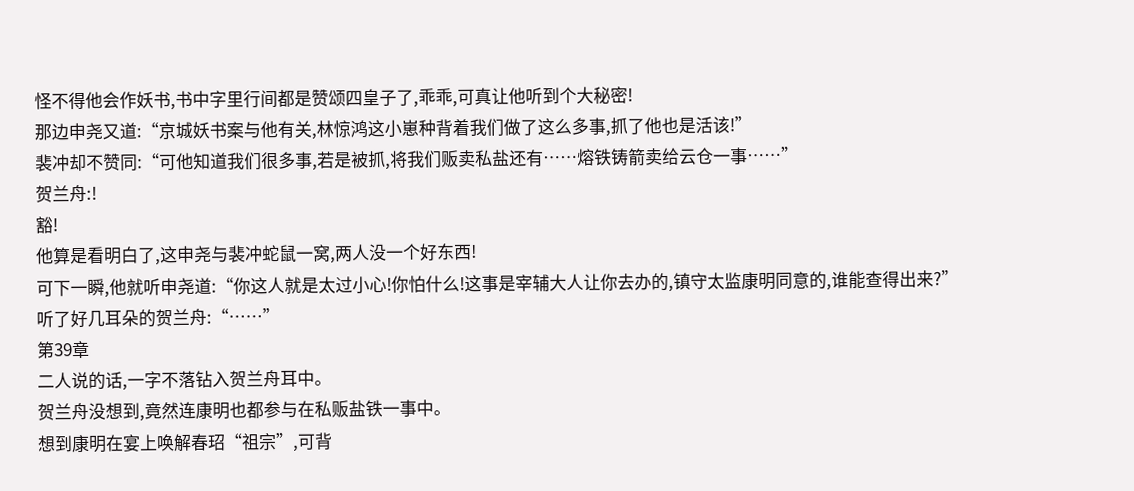怪不得他会作妖书,书中字里行间都是赞颂四皇子了,乖乖,可真让他听到个大秘密!
那边申尧又道:“京城妖书案与他有关,林惊鸿这小崽种背着我们做了这么多事,抓了他也是活该!”
裴冲却不赞同:“可他知道我们很多事,若是被抓,将我们贩卖私盐还有……熔铁铸箭卖给云仓一事……”
贺兰舟:!
豁!
他算是看明白了,这申尧与裴冲蛇鼠一窝,两人没一个好东西!
可下一瞬,他就听申尧道:“你这人就是太过小心!你怕什么!这事是宰辅大人让你去办的,镇守太监康明同意的,谁能查得出来?”
听了好几耳朵的贺兰舟:“……”
第39章
二人说的话,一字不落钻入贺兰舟耳中。
贺兰舟没想到,竟然连康明也都参与在私贩盐铁一事中。
想到康明在宴上唤解春玿“祖宗”,可背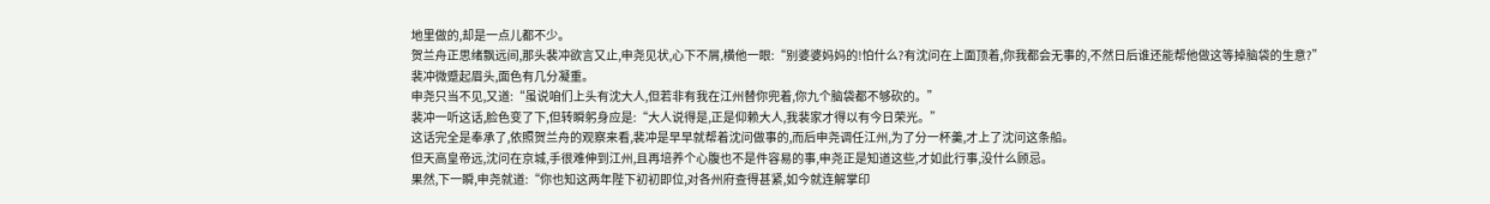地里做的,却是一点儿都不少。
贺兰舟正思绪飘远间,那头裴冲欲言又止,申尧见状,心下不屑,横他一眼:“别婆婆妈妈的!怕什么?有沈问在上面顶着,你我都会无事的,不然日后谁还能帮他做这等掉脑袋的生意?”
裴冲微蹙起眉头,面色有几分凝重。
申尧只当不见,又道:“虽说咱们上头有沈大人,但若非有我在江州替你兜着,你九个脑袋都不够砍的。”
裴冲一听这话,脸色变了下,但转瞬躬身应是:“大人说得是,正是仰赖大人,我裴家才得以有今日荣光。”
这话完全是奉承了,依照贺兰舟的观察来看,裴冲是早早就帮着沈问做事的,而后申尧调任江州,为了分一杯羹,才上了沈问这条船。
但天高皇帝远,沈问在京城,手很难伸到江州,且再培养个心腹也不是件容易的事,申尧正是知道这些,才如此行事,没什么顾忌。
果然,下一瞬,申尧就道:“你也知这两年陛下初初即位,对各州府查得甚紧,如今就连解掌印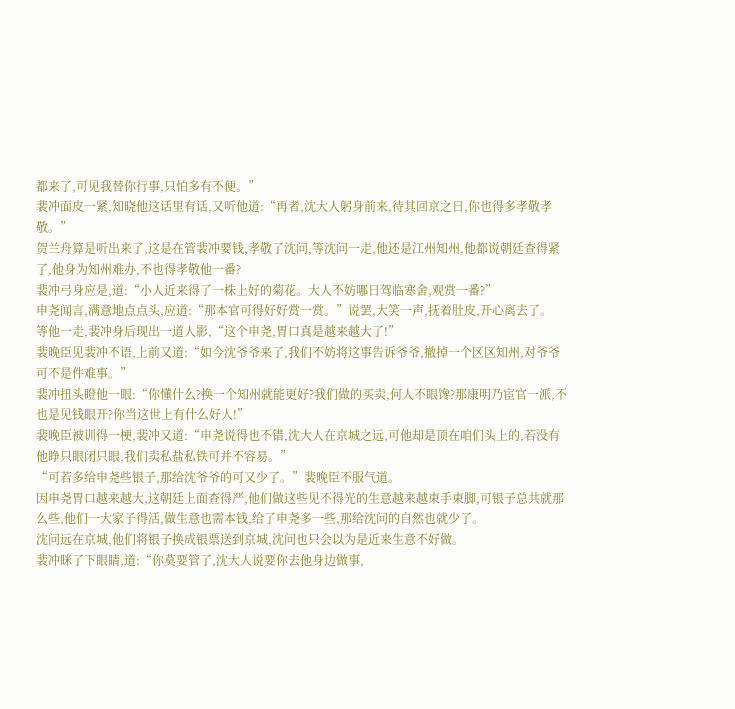都来了,可见我替你行事,只怕多有不便。”
裴冲面皮一紧,知晓他这话里有话,又听他道:“再者,沈大人躬身前来,待其回京之日,你也得多孝敬孝敬。”
贺兰舟算是听出来了,这是在管裴冲要钱,孝敬了沈问,等沈问一走,他还是江州知州,他都说朝廷查得紧了,他身为知州难办,不也得孝敬他一番?
裴冲弓身应是,道:“小人近来得了一株上好的菊花。大人不妨哪日驾临寒舍,观赏一番?”
申尧闻言,满意地点点头,应道:“那本官可得好好赏一赏。”说罢,大笑一声,抚着肚皮,开心离去了。
等他一走,裴冲身后现出一道人影,“这个申尧,胃口真是越来越大了!”
裴晚臣见裴冲不语,上前又道:“如今沈爷爷来了,我们不妨将这事告诉爷爷,撤掉一个区区知州,对爷爷可不是件难事。”
裴冲扭头瞪他一眼:“你懂什么?换一个知州就能更好?我们做的买卖,何人不眼馋?那康明乃宦官一派,不也是见钱眼开?你当这世上有什么好人!”
裴晚臣被训得一梗,裴冲又道:“申尧说得也不错,沈大人在京城之远,可他却是顶在咱们头上的,若没有他睁只眼闭只眼,我们卖私盐私铁可并不容易。”
“可若多给申尧些银子,那给沈爷爷的可又少了。”裴晚臣不服气道。
因申尧胃口越来越大,这朝廷上面查得严,他们做这些见不得光的生意越来越束手束脚,可银子总共就那么些,他们一大家子得活,做生意也需本钱,给了申尧多一些,那给沈问的自然也就少了。
沈问远在京城,他们将银子换成银票送到京城,沈问也只会以为是近来生意不好做。
裴冲眯了下眼睛,道:“你莫要管了,沈大人说要你去他身边做事,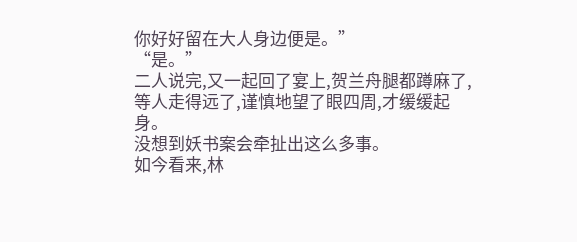你好好留在大人身边便是。”
“是。”
二人说完,又一起回了宴上,贺兰舟腿都蹲麻了,等人走得远了,谨慎地望了眼四周,才缓缓起身。
没想到妖书案会牵扯出这么多事。
如今看来,林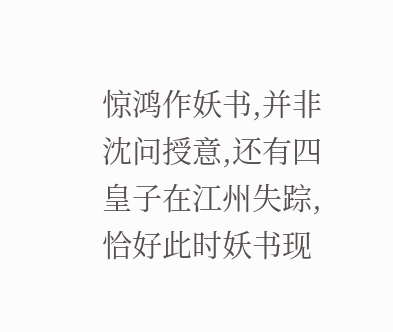惊鸿作妖书,并非沈问授意,还有四皇子在江州失踪,恰好此时妖书现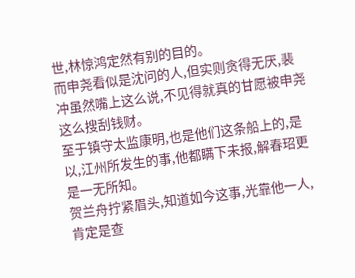世,林惊鸿定然有别的目的。
而申尧看似是沈问的人,但实则贪得无厌,裴冲虽然嘴上这么说,不见得就真的甘愿被申尧这么搜刮钱财。
至于镇守太监康明,也是他们这条船上的,是以,江州所发生的事,他都瞒下未报,解春玿更是一无所知。
贺兰舟拧紧眉头,知道如今这事,光靠他一人,肯定是查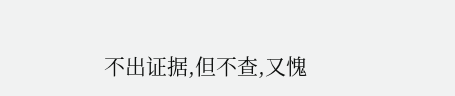不出证据,但不查,又愧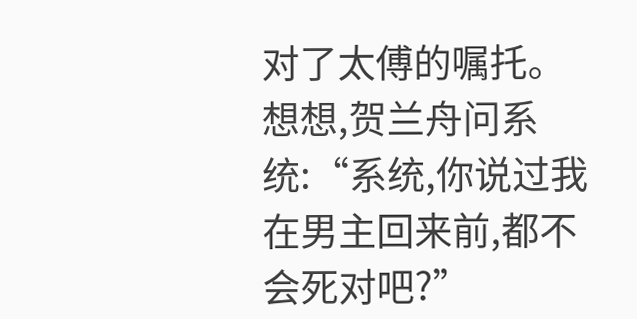对了太傅的嘱托。
想想,贺兰舟问系统:“系统,你说过我在男主回来前,都不会死对吧?”